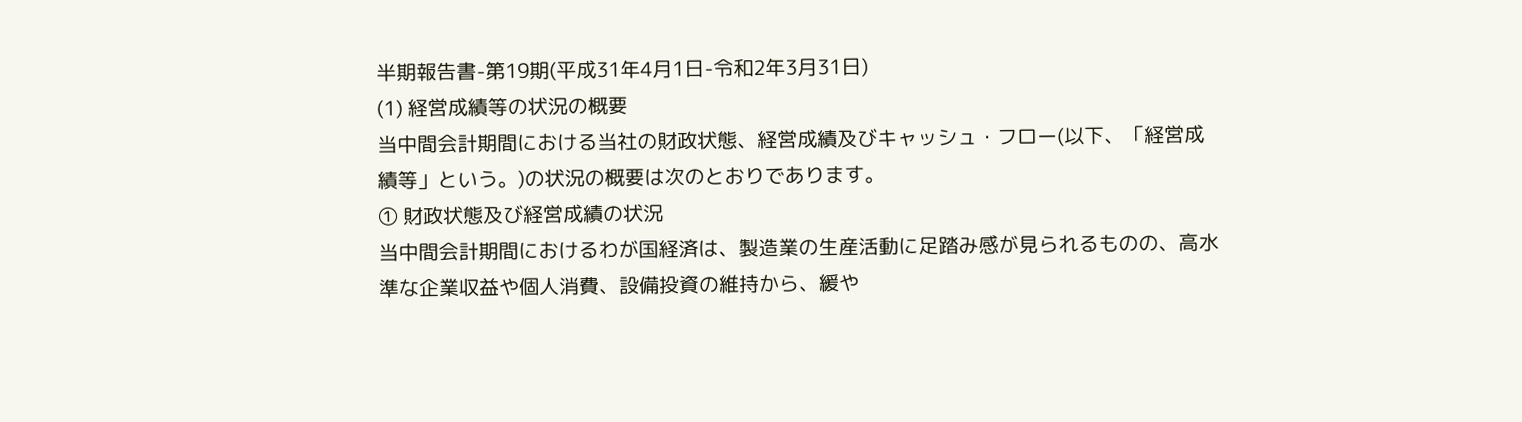半期報告書-第19期(平成31年4月1日-令和2年3月31日)
(1) 経営成績等の状況の概要
当中間会計期間における当社の財政状態、経営成績及びキャッシュ・フロー(以下、「経営成績等」という。)の状況の概要は次のとおりであります。
① 財政状態及び経営成績の状況
当中間会計期間におけるわが国経済は、製造業の生産活動に足踏み感が見られるものの、高水準な企業収益や個人消費、設備投資の維持から、緩や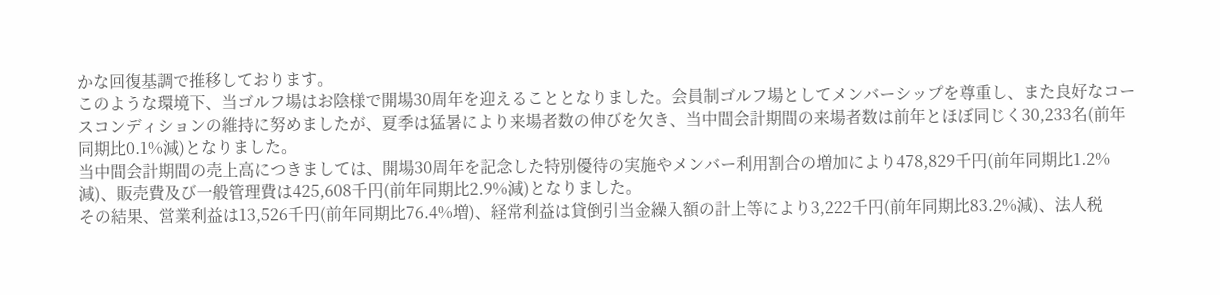かな回復基調で推移しております。
このような環境下、当ゴルフ場はお陰様で開場30周年を迎えることとなりました。会員制ゴルフ場としてメンバーシップを尊重し、また良好なコースコンディションの維持に努めましたが、夏季は猛暑により来場者数の伸びを欠き、当中間会計期間の来場者数は前年とほぼ同じく30,233名(前年同期比0.1%減)となりました。
当中間会計期間の売上高につきましては、開場30周年を記念した特別優待の実施やメンバー利用割合の増加により478,829千円(前年同期比1.2%減)、販売費及び一般管理費は425,608千円(前年同期比2.9%減)となりました。
その結果、営業利益は13,526千円(前年同期比76.4%増)、経常利益は貸倒引当金繰入額の計上等により3,222千円(前年同期比83.2%減)、法人税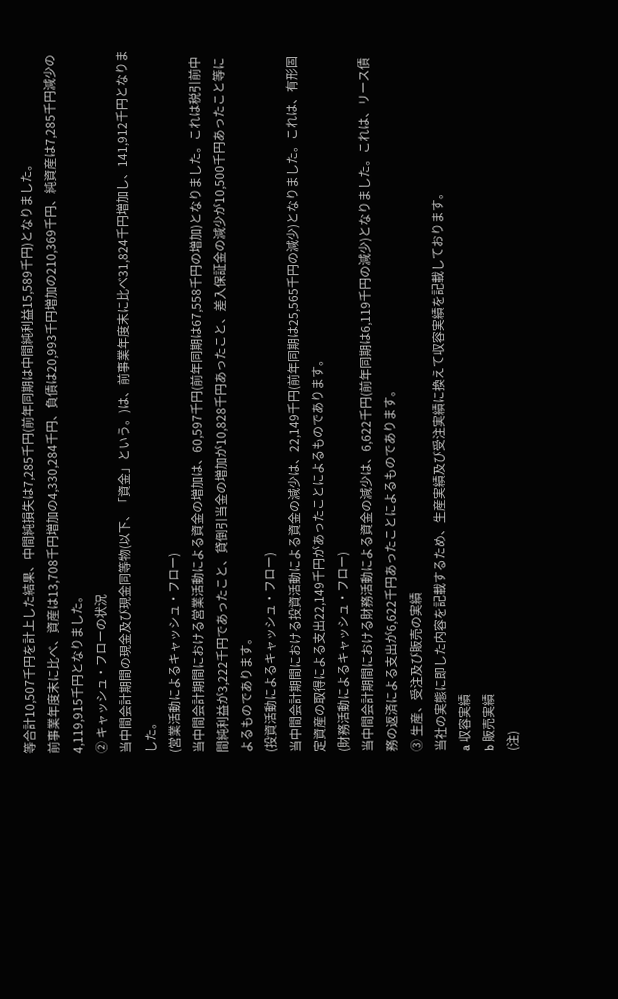等合計10,507千円を計上した結果、中間純損失は7,285千円(前年同期は中間純利益15,589千円)となりました。
前事業年度末に比べ、資産は13,708千円増加の4,330,284千円、負債は20,993千円増加の210,369千円、純資産は7,285千円減少の4,119,915千円となりました。
② キャッシュ・フローの状況
当中間会計期間の現金及び現金同等物(以下、「資金」という。)は、前事業年度末に比べ31,824千円増加し、141,912千円となりました。
(営業活動によるキャッシュ・フロー)
当中間会計期間における営業活動による資金の増加は、60,597千円(前年同期は67,558千円の増加)となりました。これは税引前中間純利益が3,222千円であったこと、貸倒引当金の増加が10,828千円あったこと、差入保証金の減少が10,500千円あったこと等によるものであります。
(投資活動によるキャッシュ・フロー)
当中間会計期間における投資活動による資金の減少は、22,149千円(前年同期は25,565千円の減少)となりました。これは、有形固定資産の取得による支出22,149千円があったことによるものであります。
(財務活動によるキャッシュ・フロー)
当中間会計期間における財務活動による資金の減少は、6,622千円(前年同期は6,119千円の減少)となりました。これは、リース債務の返済による支出が6,622千円あったことによるものであります。
③ 生産、受注及び販売の実績
当社の実態に即した内容を記載するため、生産実績及び受注実績に換えて収容実績を記載しております。
a 収容実績
b 販売実績
(注)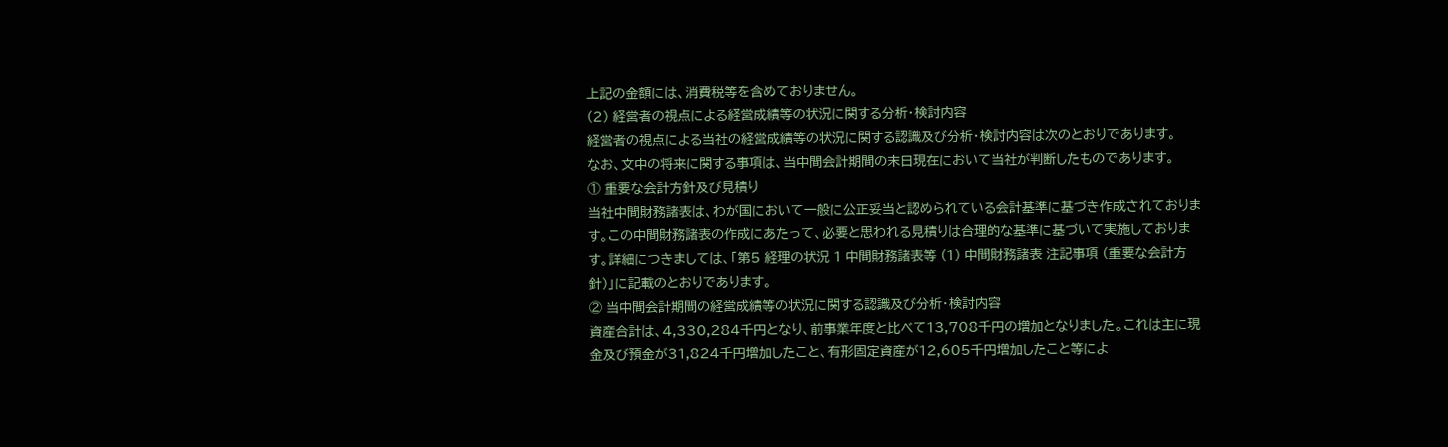上記の金額には、消費税等を含めておりません。
(2) 経営者の視点による経営成績等の状況に関する分析・検討内容
経営者の視点による当社の経営成績等の状況に関する認識及び分析・検討内容は次のとおりであります。
なお、文中の将来に関する事項は、当中間会計期間の末日現在において当社が判断したものであります。
① 重要な会計方針及び見積り
当社中間財務諸表は、わが国において一般に公正妥当と認められている会計基準に基づき作成されております。この中間財務諸表の作成にあたって、必要と思われる見積りは合理的な基準に基づいて実施しております。詳細につきましては、「第5 経理の状況 1 中間財務諸表等 (1) 中間財務諸表 注記事項 (重要な会計方針)」に記載のとおりであります。
② 当中間会計期間の経営成績等の状況に関する認識及び分析・検討内容
資産合計は、4,330,284千円となり、前事業年度と比べて13,708千円の増加となりました。これは主に現金及び預金が31,824千円増加したこと、有形固定資産が12,605千円増加したこと等によ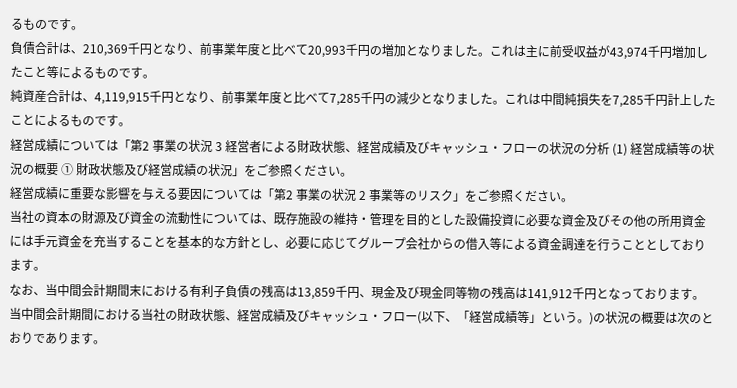るものです。
負債合計は、210,369千円となり、前事業年度と比べて20,993千円の増加となりました。これは主に前受収益が43,974千円増加したこと等によるものです。
純資産合計は、4,119,915千円となり、前事業年度と比べて7,285千円の減少となりました。これは中間純損失を7,285千円計上したことによるものです。
経営成績については「第2 事業の状況 3 経営者による財政状態、経営成績及びキャッシュ・フローの状況の分析 (1) 経営成績等の状況の概要 ① 財政状態及び経営成績の状況」をご参照ください。
経営成績に重要な影響を与える要因については「第2 事業の状況 2 事業等のリスク」をご参照ください。
当社の資本の財源及び資金の流動性については、既存施設の維持・管理を目的とした設備投資に必要な資金及びその他の所用資金には手元資金を充当することを基本的な方針とし、必要に応じてグループ会社からの借入等による資金調達を行うこととしております。
なお、当中間会計期間末における有利子負債の残高は13,859千円、現金及び現金同等物の残高は141,912千円となっております。
当中間会計期間における当社の財政状態、経営成績及びキャッシュ・フロー(以下、「経営成績等」という。)の状況の概要は次のとおりであります。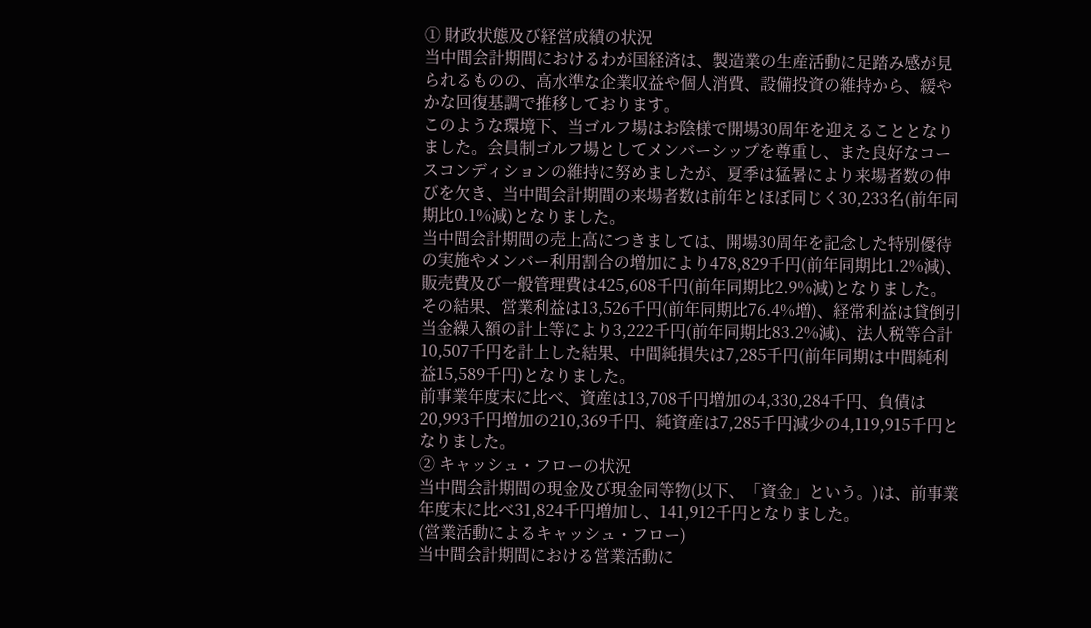① 財政状態及び経営成績の状況
当中間会計期間におけるわが国経済は、製造業の生産活動に足踏み感が見られるものの、高水準な企業収益や個人消費、設備投資の維持から、緩やかな回復基調で推移しております。
このような環境下、当ゴルフ場はお陰様で開場30周年を迎えることとなりました。会員制ゴルフ場としてメンバーシップを尊重し、また良好なコースコンディションの維持に努めましたが、夏季は猛暑により来場者数の伸びを欠き、当中間会計期間の来場者数は前年とほぼ同じく30,233名(前年同期比0.1%減)となりました。
当中間会計期間の売上高につきましては、開場30周年を記念した特別優待の実施やメンバー利用割合の増加により478,829千円(前年同期比1.2%減)、販売費及び一般管理費は425,608千円(前年同期比2.9%減)となりました。
その結果、営業利益は13,526千円(前年同期比76.4%増)、経常利益は貸倒引当金繰入額の計上等により3,222千円(前年同期比83.2%減)、法人税等合計10,507千円を計上した結果、中間純損失は7,285千円(前年同期は中間純利益15,589千円)となりました。
前事業年度末に比べ、資産は13,708千円増加の4,330,284千円、負債は20,993千円増加の210,369千円、純資産は7,285千円減少の4,119,915千円となりました。
② キャッシュ・フローの状況
当中間会計期間の現金及び現金同等物(以下、「資金」という。)は、前事業年度末に比べ31,824千円増加し、141,912千円となりました。
(営業活動によるキャッシュ・フロー)
当中間会計期間における営業活動に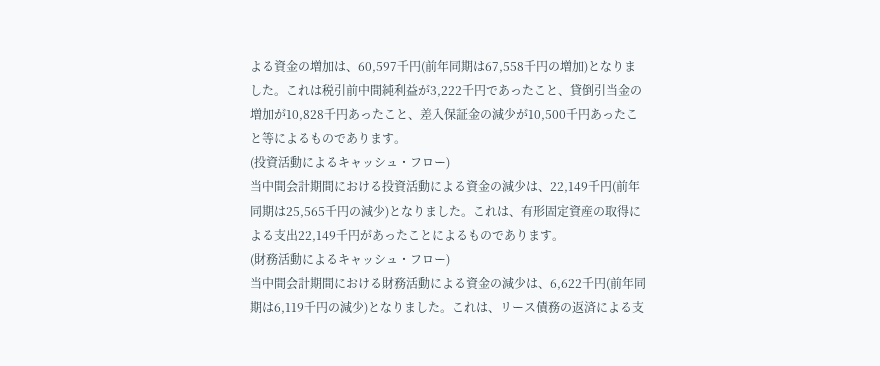よる資金の増加は、60,597千円(前年同期は67,558千円の増加)となりました。これは税引前中間純利益が3,222千円であったこと、貸倒引当金の増加が10,828千円あったこと、差入保証金の減少が10,500千円あったこと等によるものであります。
(投資活動によるキャッシュ・フロー)
当中間会計期間における投資活動による資金の減少は、22,149千円(前年同期は25,565千円の減少)となりました。これは、有形固定資産の取得による支出22,149千円があったことによるものであります。
(財務活動によるキャッシュ・フロー)
当中間会計期間における財務活動による資金の減少は、6,622千円(前年同期は6,119千円の減少)となりました。これは、リース債務の返済による支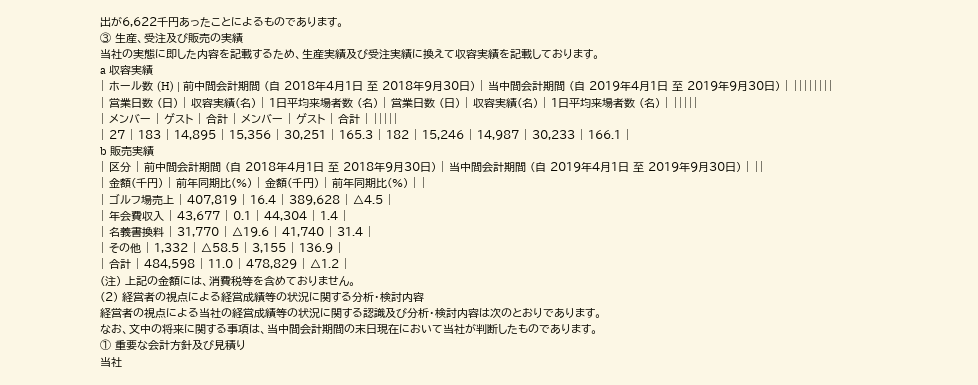出が6,622千円あったことによるものであります。
③ 生産、受注及び販売の実績
当社の実態に即した内容を記載するため、生産実績及び受注実績に換えて収容実績を記載しております。
a 収容実績
| ホール数 (H) | 前中間会計期間 (自 2018年4月1日 至 2018年9月30日) | 当中間会計期間 (自 2019年4月1日 至 2019年9月30日) | ||||||||
| 営業日数 (日) | 収容実績(名) | 1日平均来場者数 (名) | 営業日数 (日) | 収容実績(名) | 1日平均来場者数 (名) | |||||
| メンバー | ゲスト | 合計 | メンバー | ゲスト | 合計 | |||||
| 27 | 183 | 14,895 | 15,356 | 30,251 | 165.3 | 182 | 15,246 | 14,987 | 30,233 | 166.1 |
b 販売実績
| 区分 | 前中間会計期間 (自 2018年4月1日 至 2018年9月30日) | 当中間会計期間 (自 2019年4月1日 至 2019年9月30日) | ||
| 金額(千円) | 前年同期比(%) | 金額(千円) | 前年同期比(%) | |
| ゴルフ場売上 | 407,819 | 16.4 | 389,628 | △4.5 |
| 年会費収入 | 43,677 | 0.1 | 44,304 | 1.4 |
| 名義書換料 | 31,770 | △19.6 | 41,740 | 31.4 |
| その他 | 1,332 | △58.5 | 3,155 | 136.9 |
| 合計 | 484,598 | 11.0 | 478,829 | △1.2 |
(注) 上記の金額には、消費税等を含めておりません。
(2) 経営者の視点による経営成績等の状況に関する分析・検討内容
経営者の視点による当社の経営成績等の状況に関する認識及び分析・検討内容は次のとおりであります。
なお、文中の将来に関する事項は、当中間会計期間の末日現在において当社が判断したものであります。
① 重要な会計方針及び見積り
当社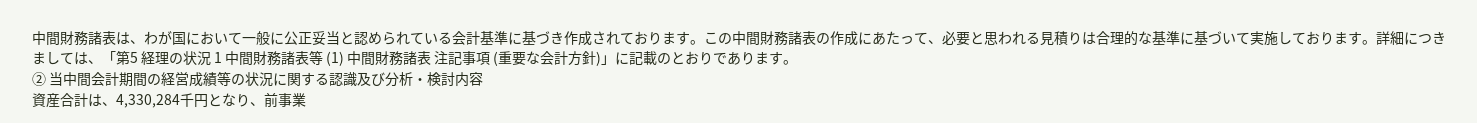中間財務諸表は、わが国において一般に公正妥当と認められている会計基準に基づき作成されております。この中間財務諸表の作成にあたって、必要と思われる見積りは合理的な基準に基づいて実施しております。詳細につきましては、「第5 経理の状況 1 中間財務諸表等 (1) 中間財務諸表 注記事項 (重要な会計方針)」に記載のとおりであります。
② 当中間会計期間の経営成績等の状況に関する認識及び分析・検討内容
資産合計は、4,330,284千円となり、前事業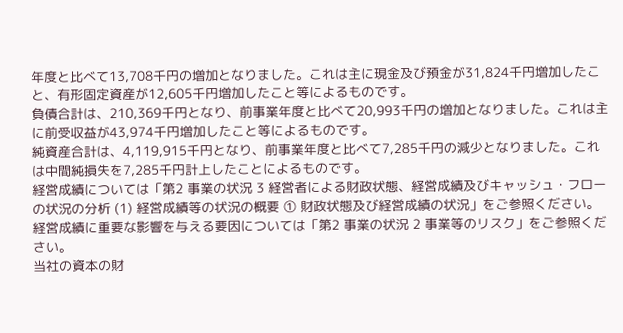年度と比べて13,708千円の増加となりました。これは主に現金及び預金が31,824千円増加したこと、有形固定資産が12,605千円増加したこと等によるものです。
負債合計は、210,369千円となり、前事業年度と比べて20,993千円の増加となりました。これは主に前受収益が43,974千円増加したこと等によるものです。
純資産合計は、4,119,915千円となり、前事業年度と比べて7,285千円の減少となりました。これは中間純損失を7,285千円計上したことによるものです。
経営成績については「第2 事業の状況 3 経営者による財政状態、経営成績及びキャッシュ・フローの状況の分析 (1) 経営成績等の状況の概要 ① 財政状態及び経営成績の状況」をご参照ください。
経営成績に重要な影響を与える要因については「第2 事業の状況 2 事業等のリスク」をご参照ください。
当社の資本の財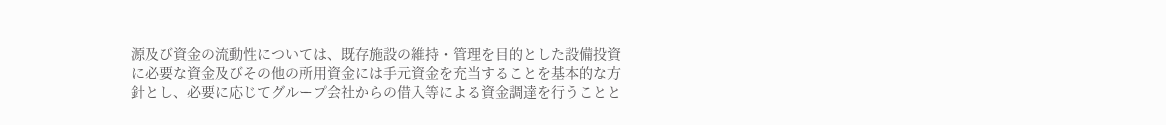源及び資金の流動性については、既存施設の維持・管理を目的とした設備投資に必要な資金及びその他の所用資金には手元資金を充当することを基本的な方針とし、必要に応じてグループ会社からの借入等による資金調達を行うことと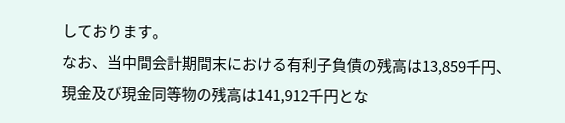しております。
なお、当中間会計期間末における有利子負債の残高は13,859千円、現金及び現金同等物の残高は141,912千円とな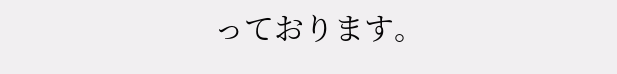っております。